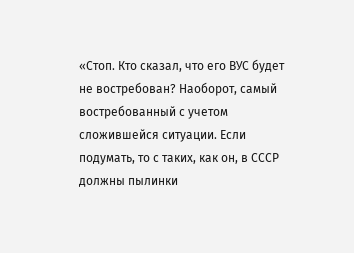«Стоп. Кто сказал, что его ВУС будет не востребован? Наоборот, самый востребованный с учетом сложившейся ситуации. Если подумать, то с таких, как он, в СССР должны пылинки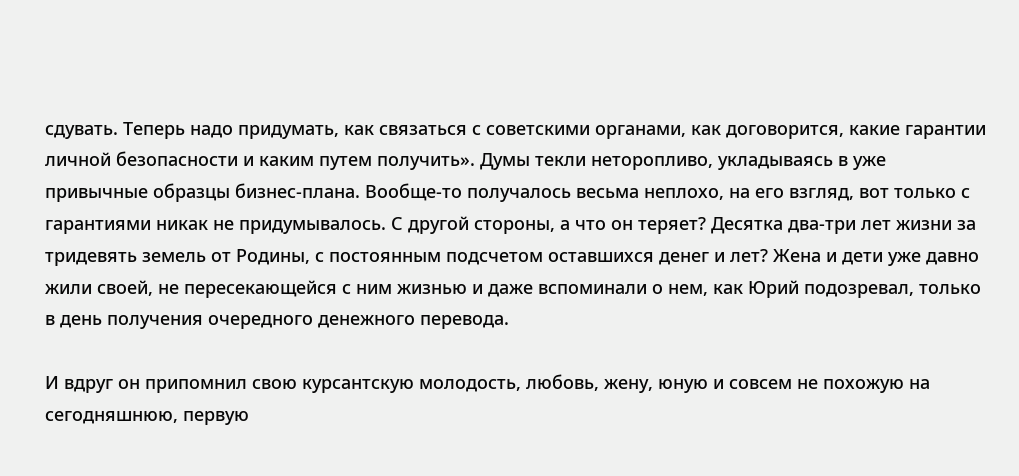сдувать. Теперь надо придумать, как связаться с советскими органами, как договорится, какие гарантии личной безопасности и каким путем получить». Думы текли неторопливо, укладываясь в уже привычные образцы бизнес-плана. Вообще-то получалось весьма неплохо, на его взгляд, вот только с гарантиями никак не придумывалось. С другой стороны, а что он теряет? Десятка два-три лет жизни за тридевять земель от Родины, с постоянным подсчетом оставшихся денег и лет? Жена и дети уже давно жили своей, не пересекающейся с ним жизнью и даже вспоминали о нем, как Юрий подозревал, только в день получения очередного денежного перевода.

И вдруг он припомнил свою курсантскую молодость, любовь, жену, юную и совсем не похожую на сегодняшнюю, первую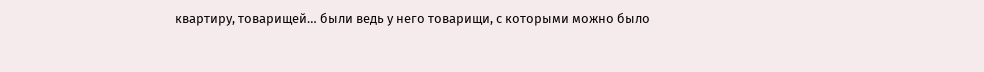квартиру, товарищей… были ведь у него товарищи, с которыми можно было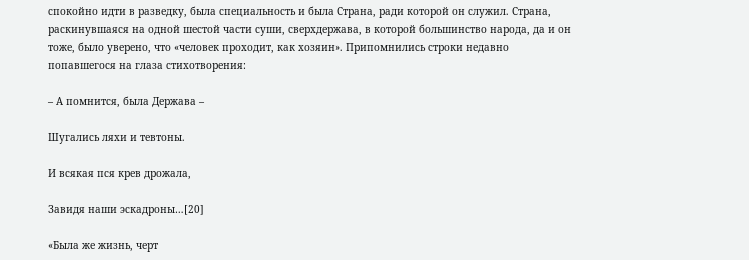спокойно идти в разведку, была специальность и была Страна, ради которой он служил. Страна, раскинувшаяся на одной шестой части суши, сверхдержава, в которой большинство народа, да и он тоже, было уверено, что «человек проходит, как хозяин». Припомнились строки недавно попавшегося на глаза стихотворения:

– А помнится, была Держава –

Шугались ляхи и тевтоны.

И всякая пся крев дрожала,

Завидя наши эскадроны…[20]

«Была же жизнь, черт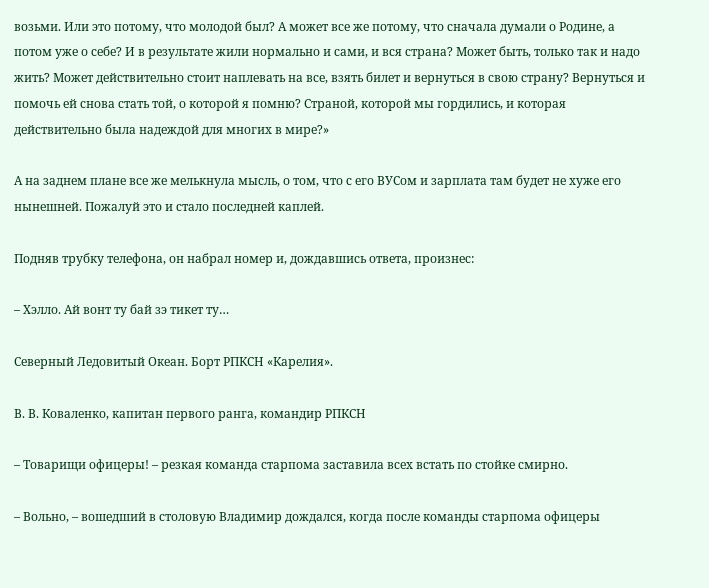возьми. Или это потому, что молодой был? А может все же потому, что сначала думали о Родине, а потом уже о себе? И в результате жили нормально и сами, и вся страна? Может быть, только так и надо жить? Может действительно стоит наплевать на все, взять билет и вернуться в свою страну? Вернуться и помочь ей снова стать той, о которой я помню? Страной, которой мы гордились, и которая действительно была надеждой для многих в мире?»

А на заднем плане все же мелькнула мысль, о том, что с его ВУСом и зарплата там будет не хуже его нынешней. Пожалуй это и стало последней каплей.

Подняв трубку телефона, он набрал номер и, дождавшись ответа, произнес:

– Хэлло. Ай вонт ту бай зэ тикет ту…

Северный Ледовитый Океан. Борт РПКСН «Карелия».

В. В. Коваленко, капитан первого ранга, командир РПКСН

– Товарищи офицеры! – резкая команда старпома заставила всех встать по стойке смирно.

– Вольно, – вошедший в столовую Владимир дождался, когда после команды старпома офицеры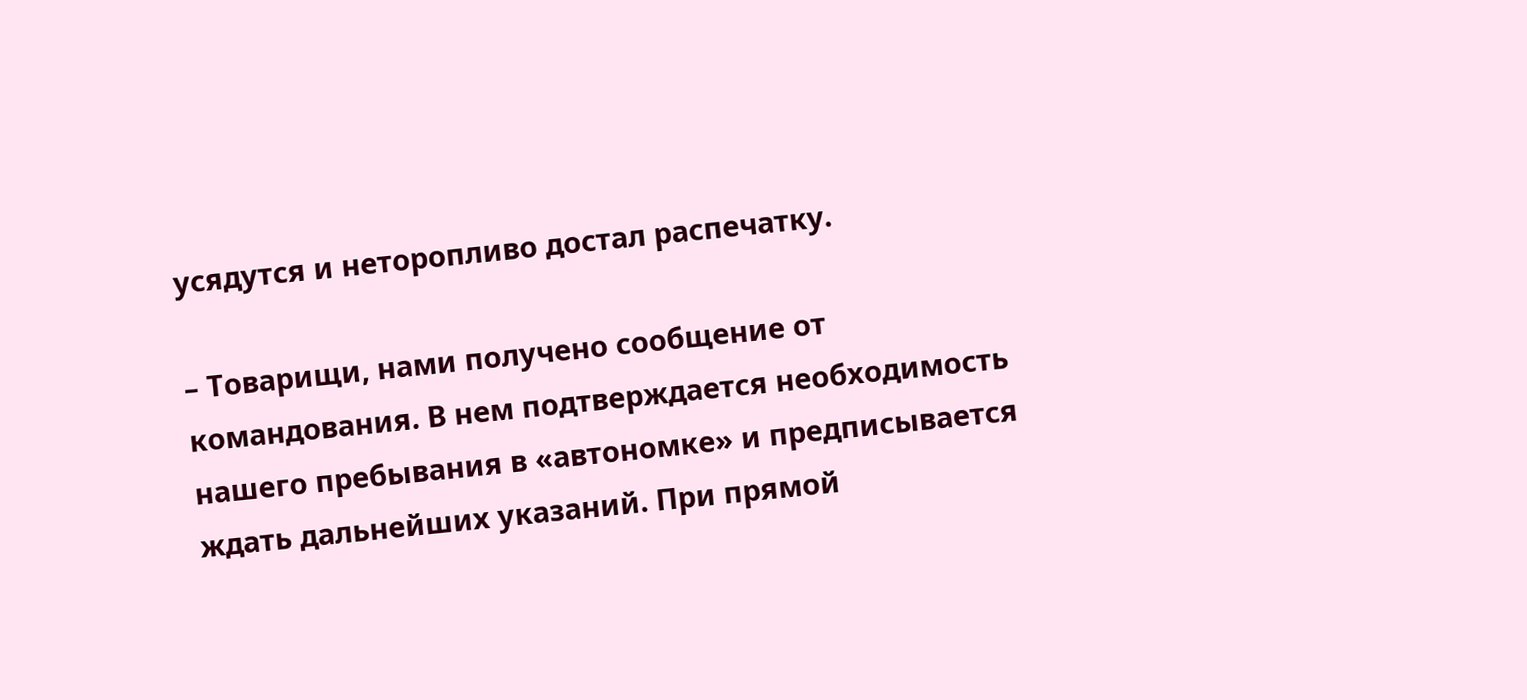усядутся и неторопливо достал распечатку.

– Товарищи, нами получено сообщение от командования. В нем подтверждается необходимость нашего пребывания в «автономке» и предписывается ждать дальнейших указаний. При прямой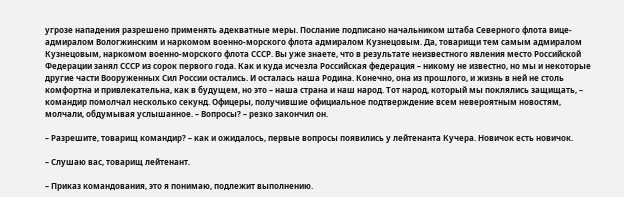угрозе нападения разрешено применять адекватные меры. Послание подписано начальником штаба Северного флота вице-адмиралом Вологжинским и наркомом военно-морского флота адмиралом Кузнецовым. Да, товарищи тем самым адмиралом Кузнецовым, наркомом военно-морского флота СССР. Вы уже знаете, что в результате неизвестного явления место Российской Федерации занял СССР из сорок первого года. Как и куда исчезла Российская федерация – никому не известно, но мы и некоторые другие части Вооруженных Сил России остались. И осталась наша Родина. Конечно, она из прошлого, и жизнь в ней не столь комфортна и привлекательна, как в будущем, но это – наша страна и наш народ. Тот народ, который мы поклялись защищать, – командир помолчал несколько секунд. Офицеры, получившие официальное подтверждение всем невероятным новостям, молчали, обдумывая услышанное. – Вопросы? – резко закончил он.

– Разрешите, товарищ командир? – как и ожидалось, первые вопросы появились у лейтенанта Кучера. Новичок есть новичок.

– Слушаю вас, товарищ лейтенант.

– Приказ командования, это я понимаю, подлежит выполнению.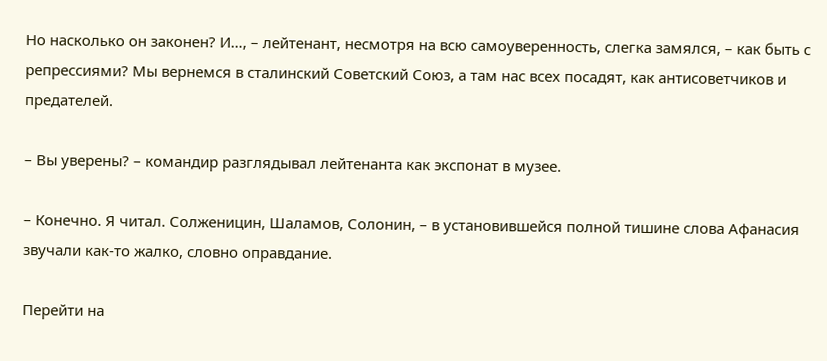Но насколько он законен? И…, – лейтенант, несмотря на всю самоуверенность, слегка замялся, – как быть с репрессиями? Мы вернемся в сталинский Советский Союз, а там нас всех посадят, как антисоветчиков и предателей.

– Вы уверены? – командир разглядывал лейтенанта как экспонат в музее.

– Конечно. Я читал. Солженицин, Шаламов, Солонин, – в установившейся полной тишине слова Афанасия звучали как-то жалко, словно оправдание.

Перейти на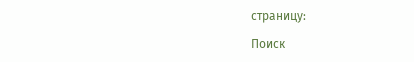страницу:

Поиск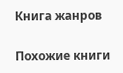Книга жанров

Похожие книги